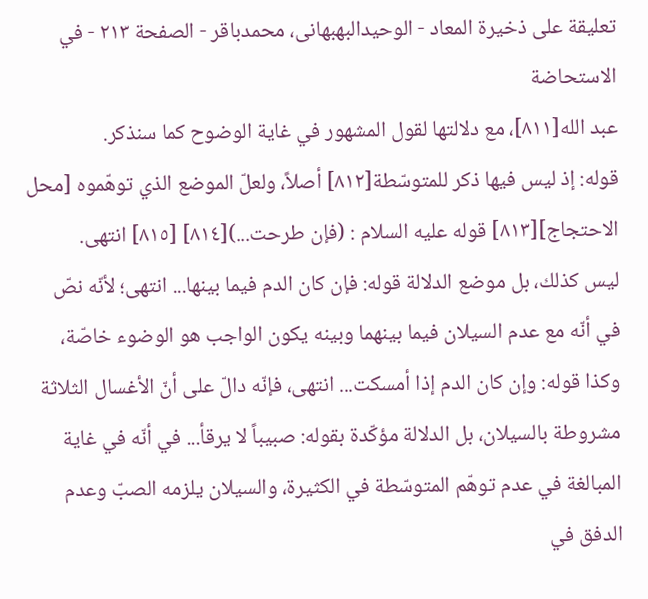تعلیقة علی ذخیرة المعاد - الوحیدالبهبهانی، محمدباقر - الصفحة ٢١٣ - في الاستحاضة
عبد الله[٨١١]، مع دلالتها لقول المشهور في غاية الوضوح كما سنذكر.
قوله: إذ ليس فيها ذكر للمتوسّطة[٨١٢] أصلاً، ولعلّ الموضع الذي توهّموه [محل الاحتجاج][٨١٣] قوله علیه السلام : (فإن طرحت...)[٨١٤] [٨١٥] انتهى.
ليس كذلك، بل موضع الدلالة قوله: فإن كان الدم فيما بينها... انتهى؛ لأنّه نصّ في أنّه مع عدم السيلان فيما بينهما وبينه يكون الواجب هو الوضوء خاصّة، وكذا قوله: وإن كان الدم إذا أمسكت... انتهى، فإنّه دالّ على أنّ الأغسال الثلاثة مشروطة بالسيلان، بل الدلالة مؤكّدة بقوله: صبيباً لا يرقأ... في أنّه في غاية المبالغة في عدم توهّم المتوسّطة في الكثيرة، والسيلان يلزمه الصبّ وعدم الدفق في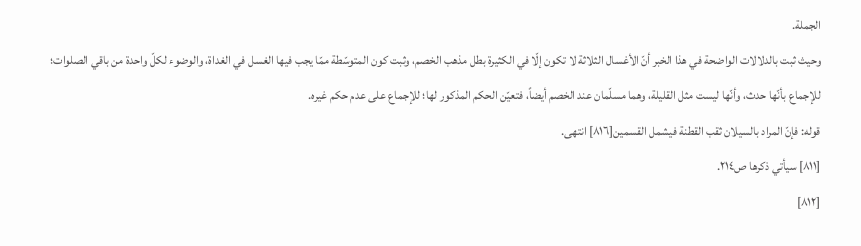الجملة.
وحيث ثبت بالدلالات الواضحة في هذا الخبر أنّ الأغسال الثلاثة لا تكون إلّا في الكثيرة بطل مذهب الخصم، وثبت كون المتوسّطة ممّا يجب فيها الغسل في الغداة، والوضوء لكلّ واحدة من باقي الصلوات؛ للإجماع بأنّها حدث، وأنّها ليست مثل القليلة، وهما مسلّمان عند الخصم أيضاً، فتعيّن الحكم المذكور لها؛ للإجماع على عدم حكم غيره.
قوله: فإنّ المراد بالسيلان ثقب القطنة فيشمل القسمين[٨١٦] انتهى.
[٨١١] سيأتي ذكرها ص٢١٤.
[٨١٢]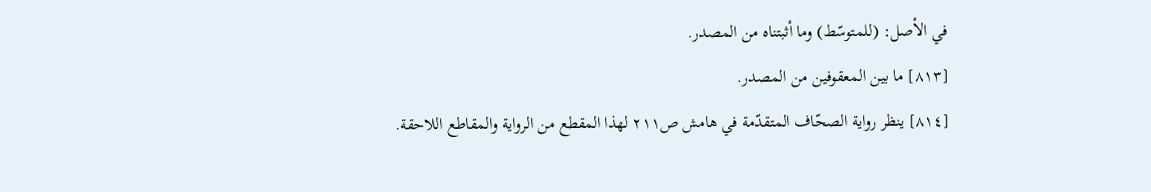في الأصل: (للمتوسّط) وما أثبتناه من المصدر.
[٨١٣] ما بين المعقوفين من المصدر.
[٨١٤] ينظر رواية الصحّاف المتقدّمة في هامش ص٢١١ لهذا المقطع من الرواية والمقاطع اللاحقة.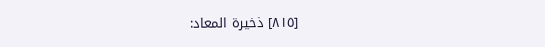[٨١٥] ذخيرة المعاد: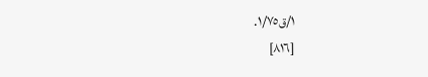١/ق١/٧٥.
[٨١٦]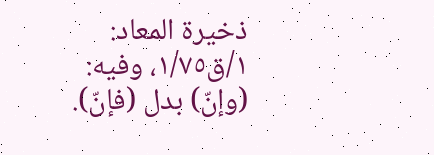ذخيرة المعاد: ١/ق١/٧٥، وفيه: (وإنّ) بدل (فإنّ).